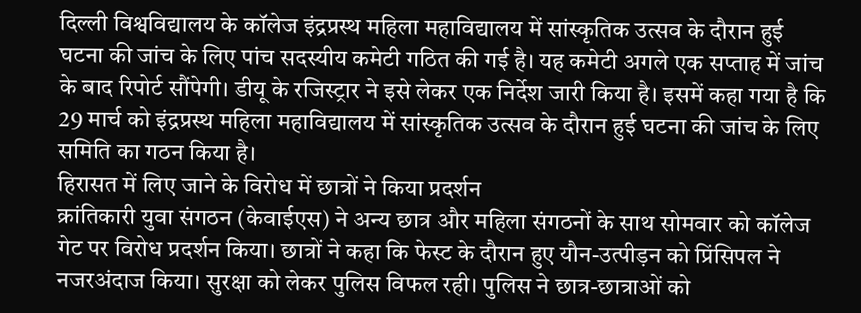दिल्ली विश्वविद्यालय के कॉलेज इंद्रप्रस्थ महिला महाविद्यालय में सांस्कृतिक उत्सव के दौरान हुई घटना की जांच के लिए पांच सदस्यीय कमेटी गठित की गई है। यह कमेटी अगले एक सप्ताह में जांच के बाद रिपोर्ट सौंपेगी। डीयू के रजिस्ट्रार ने इसे लेकर एक निर्देश जारी किया है। इसमें कहा गया है कि 29 मार्च को इंद्रप्रस्थ महिला महाविद्यालय में सांस्कृतिक उत्सव के दौरान हुई घटना की जांच के लिए समिति का गठन किया है।
हिरासत में लिए जाने के विरोध में छात्रों ने किया प्रदर्शन
क्रांतिकारी युवा संगठन (केवाईएस) ने अन्य छात्र और महिला संगठनों के साथ सोमवार को कॉलेज गेट पर विरोध प्रदर्शन किया। छात्रों ने कहा कि फेस्ट के दौरान हुए यौन-उत्पीड़न को प्रिंसिपल ने नजरअंदाज किया। सुरक्षा को लेकर पुलिस विफल रही। पुलिस ने छात्र-छात्राओं को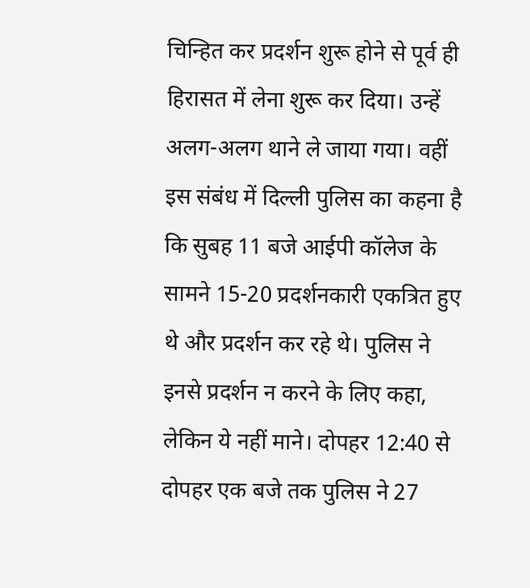चिन्हित कर प्रदर्शन शुरू होने से पूर्व ही हिरासत में लेना शुरू कर दिया। उन्हें अलग-अलग थाने ले जाया गया। वहीं इस संबंध में दिल्ली पुलिस का कहना है कि सुबह 11 बजे आईपी कॉलेज के सामने 15-20 प्रदर्शनकारी एकत्रित हुए थे और प्रदर्शन कर रहे थे। पुलिस ने इनसे प्रदर्शन न करने के लिए कहा, लेकिन ये नहीं माने। दोपहर 12:40 से दोपहर एक बजे तक पुलिस ने 27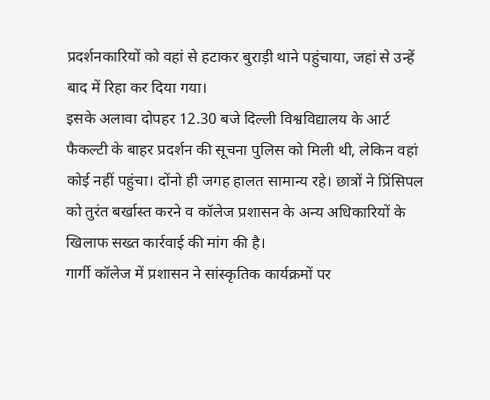प्रदर्शनकारियों को वहां से हटाकर बुराड़ी थाने पहुंचाया, जहां से उन्हें बाद में रिहा कर दिया गया।
इसके अलावा दोपहर 12.30 बजे दिल्ली विश्वविद्यालय के आर्ट फैकल्टी के बाहर प्रदर्शन की सूचना पुलिस को मिली थी, लेकिन वहां कोई नहीं पहुंचा। दोंनो ही जगह हालत सामान्य रहे। छात्रों ने प्रिंसिपल को तुरंत बर्खास्त करने व कॉलेज प्रशासन के अन्य अधिकारियों के खिलाफ सख्त कार्रवाई की मांग की है।
गार्गी कॉलेज में प्रशासन ने सांस्कृतिक कार्यक्रमों पर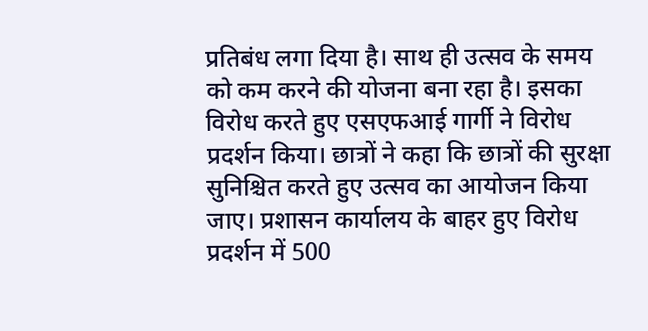प्रतिबंध लगा दिया है। साथ ही उत्सव के समय को कम करने की योजना बना रहा है। इसका विरोध करते हुए एसएफआई गार्गी ने विरोध प्रदर्शन किया। छात्रों ने कहा कि छात्रों की सुरक्षा सुनिश्चित करते हुए उत्सव का आयोजन किया जाए। प्रशासन कार्यालय के बाहर हुए विरोध प्रदर्शन में 500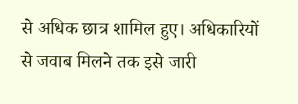से अधिक छात्र शामिल हुए। अधिकारियों से जवाब मिलने तक इसे जारी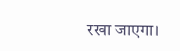रखा जाएगा।